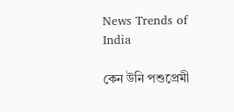News Trends of India

কেন উনি পশুপ্রেমী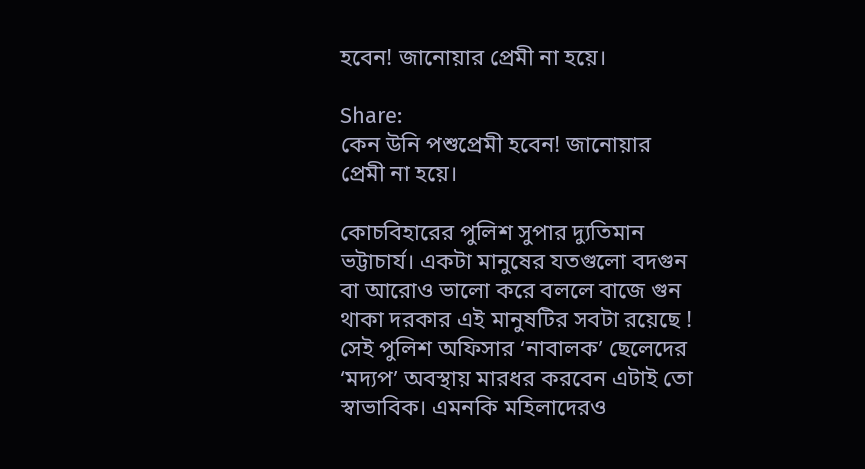হবেন! জানোয়ার প্রেমী না হয়ে।

Share:
কেন উনি পশুপ্রেমী হবেন! জানোয়ার প্রেমী না হয়ে।

কোচবিহারের পুলিশ সুপার দ্যুতিমান ভট্টাচার্য। একটা মানুষের যতগুলো বদগুন বা আরোও ভালো করে বললে বাজে গুন থাকা দরকার এই মানুষটির সবটা রয়েছে ! সেই পুলিশ অফিসার ‘নাবালক’ ছেলেদের ‘মদ্যপ’ অবস্থায় মারধর করবেন এটাই তো স্বাভাবিক। এমনকি মহিলাদেরও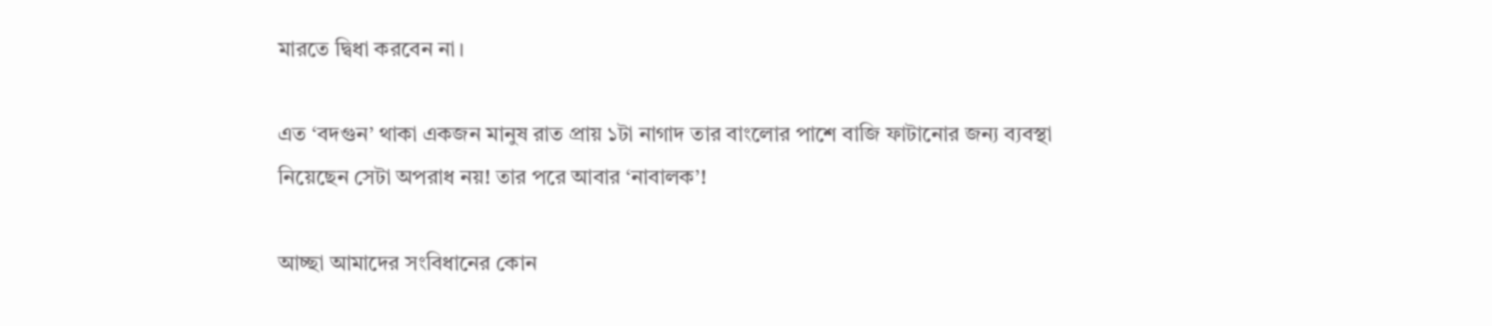মারতে দ্বিধা করবেন না।

এত ‘বদগুন’ থাকা একজন মানুষ রাত প্রায় ১টা নাগাদ তার বাংলোর পাশে বাজি ফাটানোর জন্য ব্যবস্থা নিয়েছেন সেটা অপরাধ নয়! তার পরে আবার ‘নাবালক’!

আচ্ছা আমাদের সংবিধানের কোন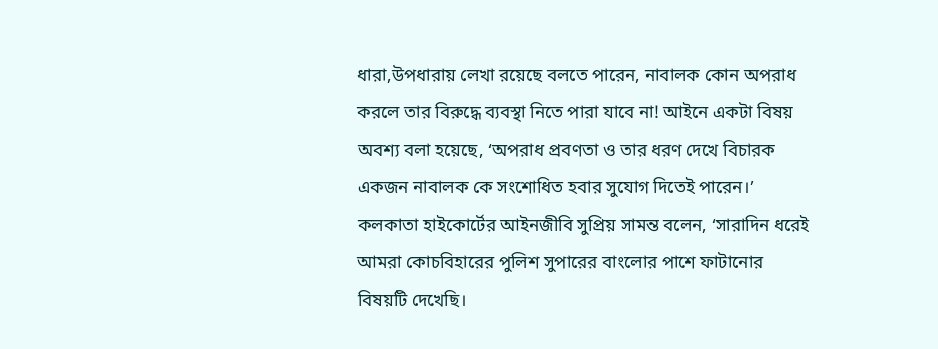ধারা,উপধারায় লেখা রয়েছে বলতে পারেন, নাবালক কোন অপরাধ করলে তার বিরুদ্ধে ব্যবস্থা নিতে পারা যাবে না! আইনে একটা বিষয় অবশ্য বলা হয়েছে, ‘অপরাধ প্রবণতা ও তার ধরণ দেখে বিচারক একজন নাবালক কে সংশোধিত হবার সুযোগ দিতেই পারেন।’ কলকাতা হাইকোর্টের আইনজীবি সুপ্রিয় সামন্ত বলেন, ‘সারাদিন ধরেই আমরা কোচবিহারের পুলিশ সুপারের বাংলোর পাশে ফাটানোর বিষয়টি দেখেছি।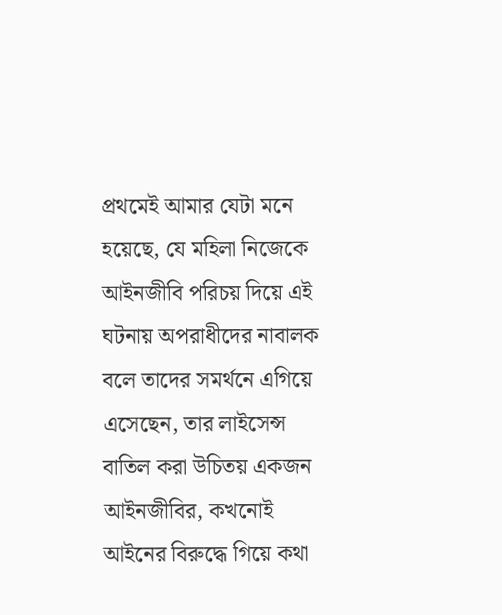প্রথমেই আমার যেটা মনে হয়েছে, যে মহিলা নিজেকে আইনজীবি পরিচয় দিয়ে এই ঘটনায় অপরাধীদের নাবালক বলে তাদের সমর্থনে এগিয়ে এসেছেন, তার লাইসেন্স বাতিল করা উচিতয় একজন আইনজীবির, কখনোই আইনের বিরুদ্ধে গিয়ে কথা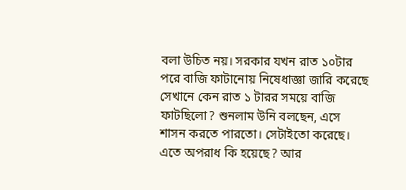বলা উচিত নয়। সরকার যখন রাত ১০টার পরে বাজি ফাটানোয় নিষেধাজ্ঞা জারি করেছে সেখানে কেন রাত ১ টারর সময়ে বাজি ফাটছিলো? শুনলাম উনি বলছেন, এসে শাসন করতে পারতো। সেটাইতো করেছে। এতে অপরাধ কি হয়েছে? আর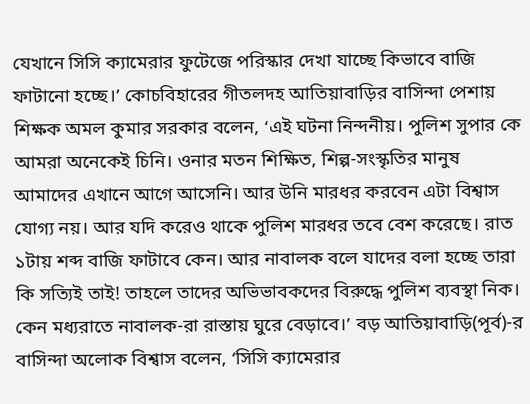যেখানে সিসি ক্যামেরার ফুটেজে পরিস্কার দেখা যাচ্ছে কিভাবে বাজি ফাটানো হচ্ছে।’ কোচবিহারের গীতলদহ আতিয়াবাড়ির বাসিন্দা পেশায় শিক্ষক অমল কুমার সরকার বলেন, ‘এই ঘটনা নিন্দনীয়। পুলিশ সুপার কে আমরা অনেকেই চিনি। ওনার মতন শিক্ষিত, শিল্প-সংস্কৃতির মানুষ আমাদের এখানে আগে আসেনি। আর উনি মারধর করবেন এটা বিশ্বাস যোগ্য নয়। আর যদি করেও থাকে পুলিশ মারধর তবে বেশ করেছে। রাত ১টায় শব্দ বাজি ফাটাবে কেন। আর নাবালক বলে যাদের বলা হচ্ছে তারা কি সত্যিই তাই! তাহলে তাদের অভিভাবকদের বিরুদ্ধে পুলিশ ব্যবস্থা নিক। কেন মধ্যরাতে নাবালক-রা রাস্তায় ঘুরে বেড়াবে।’ বড় আতিয়াবাড়ি(পূর্ব)-র বাসিন্দা অলোক বিশ্বাস বলেন, ‘সিসি ক্যামেরার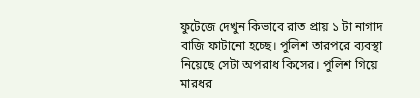ফুটেজে দেখুন কিভাবে রাত প্রায় ১ টা নাগাদ বাজি ফাটানো হচ্ছে। পুলিশ তারপরে ব্যবস্থা নিয়েছে সেটা অপরাধ কিসের। পুলিশ গিয়ে মারধর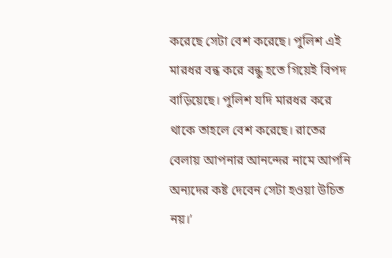করেছে সেটা বেশ করেছে। পুলিশ এই মারধর বন্ধ করে বন্ধু হতে গিয়েই বিপদ বাড়িয়েছে। পুলিশ যদি মারধর করে থাকে তাহলে বেশ করেছে। রাতের বেলায় আপনার আনন্দের নামে আপনি অন্যদের কষ্ট দেবেন সেটা হওয়া উচিত নয়।’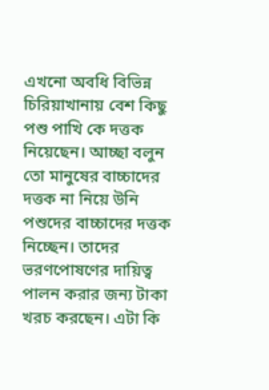এখনো অবধি বিভিন্ন চিরিয়াখানায় বেশ কিছু পশু পাখি কে দত্তক নিয়েছেন। আচ্ছা বলুন তো মানুষের বাচ্চাদের দত্তক না নিয়ে উনি পশুদের বাচ্চাদের দত্তক নিচ্ছেন। তাদের ভরণপোষণের দায়িত্ব পালন করার জন্য টাকা খরচ করছেন। এটা কি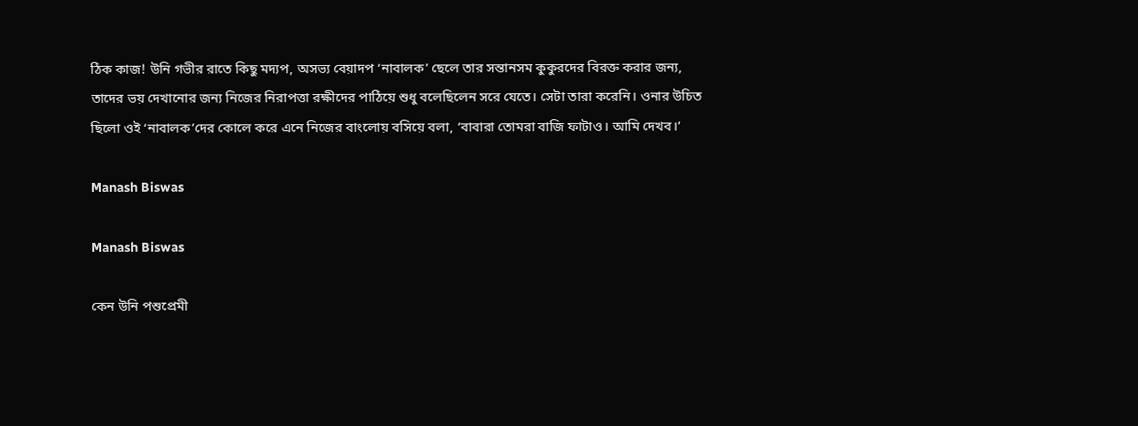ঠিক কাজ! উনি গভীর রাতে কিছু মদ্যপ, অসভ্য বেয়াদপ ‘নাবালক’ ছেলে তার সন্তানসম কুকুরদের বিরক্ত করার জন্য, তাদের ভয় দেখানোর জন্য নিজের নিরাপত্তা রক্ষীদের পাঠিয়ে শুধু বলেছিলেন সরে যেতে। সেটা তারা করেনি। ওনার উচিত ছিলো ওই ‘নাবালক’দের কোলে করে এনে নিজের বাংলোয় বসিয়ে বলা, ‘বাবারা তোমরা বাজি ফাটাও। আমি দেখব।’

Manash Biswas

Manash Biswas

কেন উনি পশুপ্রেমী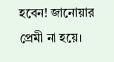হবেন! জানোয়ার প্রেমী না হয়ে।